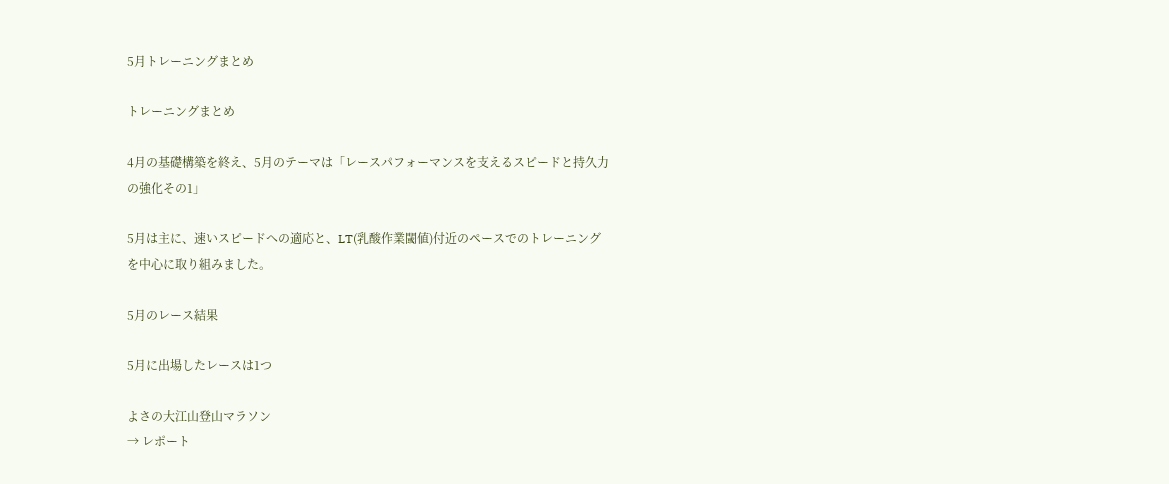5月トレーニングまとめ

トレーニングまとめ

4月の基礎構築を終え、5月のテーマは「レースパフォーマンスを支えるスピードと持久力の強化その1」

5月は主に、速いスピードへの適応と、LT(乳酸作業閾値)付近のペースでのトレーニングを中心に取り組みました。

5月のレース結果

5月に出場したレースは1つ

よさの大江山登山マラソン
→ レポート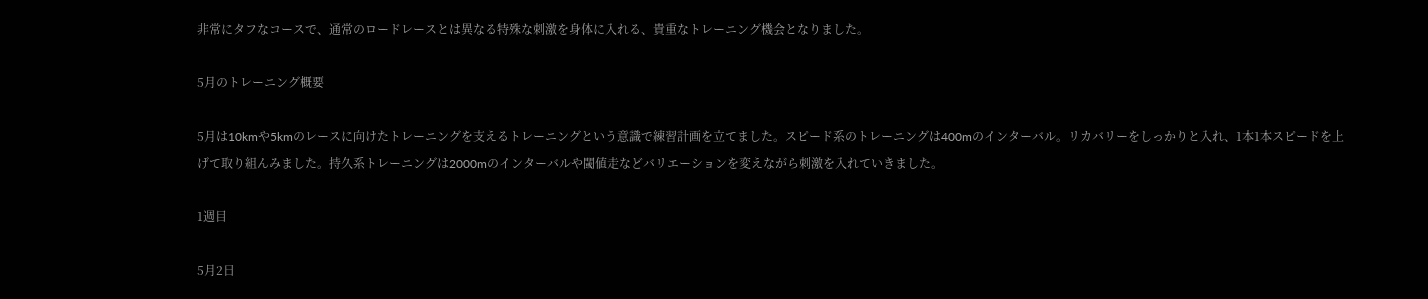非常にタフなコースで、通常のロードレースとは異なる特殊な刺激を身体に入れる、貴重なトレーニング機会となりました。

5月のトレーニング概要

5月は10kmや5kmのレースに向けたトレーニングを支えるトレーニングという意識で練習計画を立てました。スピード系のトレーニングは400mのインターバル。リカバリーをしっかりと入れ、1本1本スピードを上げて取り組んみました。持久系トレーニングは2000mのインターバルや閾値走などバリエーションを変えながら刺激を入れていきました。

1週目

5月2日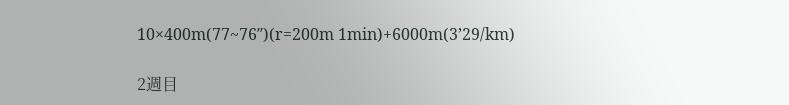10×400m(77~76″)(r=200m 1min)+6000m(3’29/km)

2週目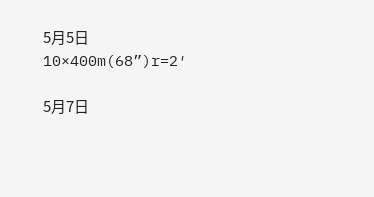5月5日 10×400m(68”)r=2′

5月7日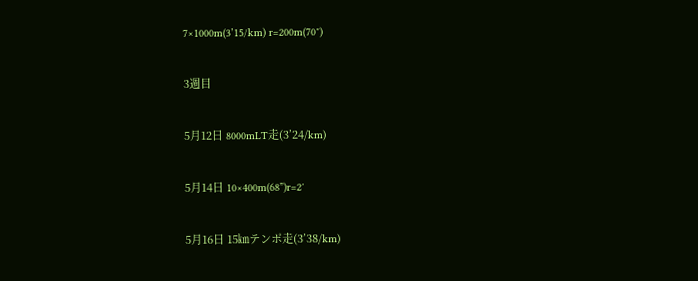7×1000m(3’15/km) r=200m(70″)

3週目

5月12日 8000mLT走(3’24/km)

5月14日 10×400m(68”)r=2′

5月16日 15㎞テンポ走(3’38/km)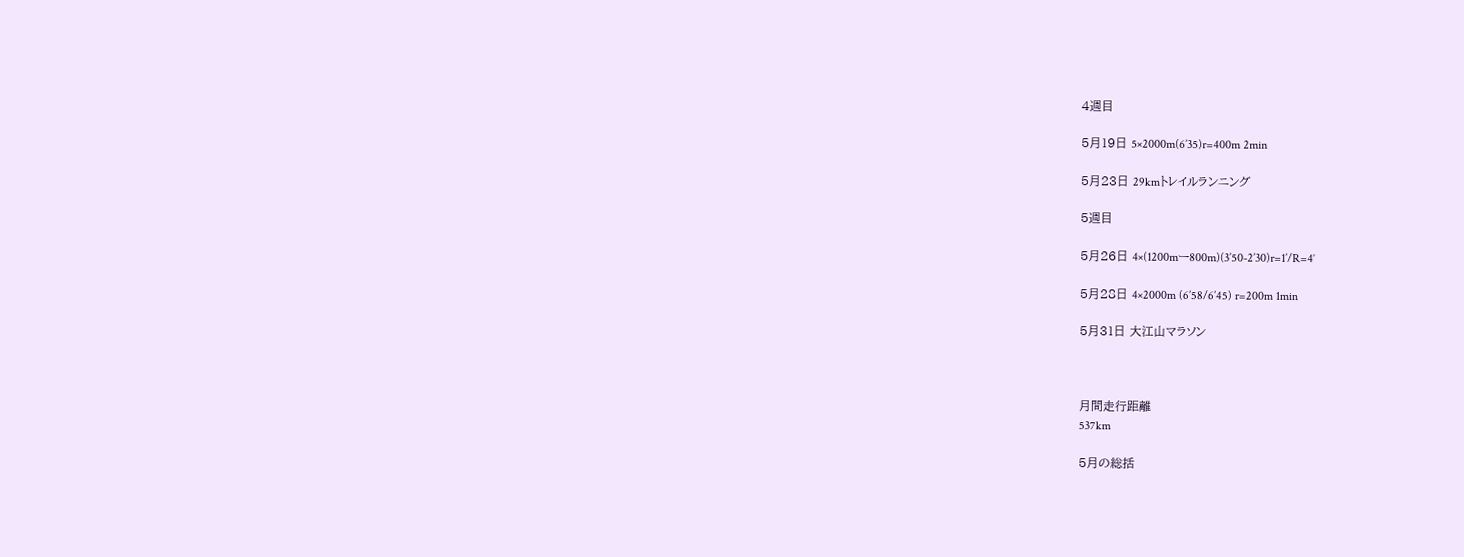4週目

5月19日 5×2000m(6’35)r=400m 2min

5月23日 29kmトレイルランニング

5週目

5月26日 4×(1200mー800m)(3’50-2’30)r=1’/R=4′

5月28日 4×2000m (6’58/6’45) r=200m 1min

5月31日 大江山マラソン



月間走行距離
537km

5月の総括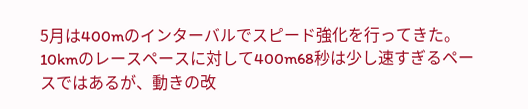5月は400mのインターバルでスピード強化を行ってきた。10kmのレースペースに対して400m68秒は少し速すぎるペースではあるが、動きの改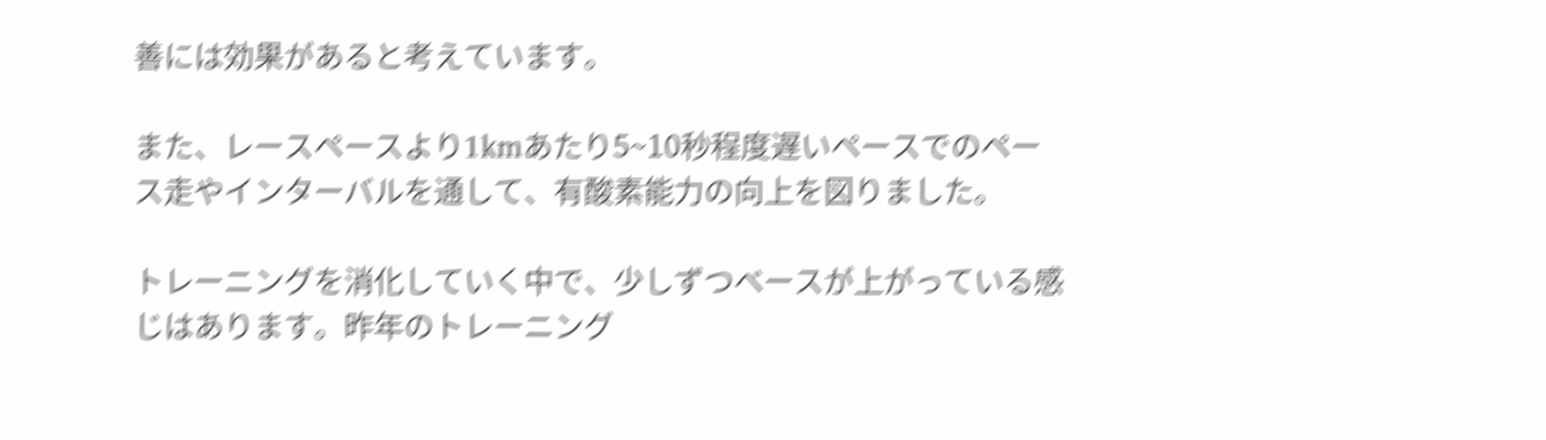善には効果があると考えています。

また、レースペースより1kmあたり5~10秒程度遅いペースでのペース走やインターバルを通して、有酸素能力の向上を図りました。

トレーニングを消化していく中で、少しずつベースが上がっている感じはあります。昨年のトレーニング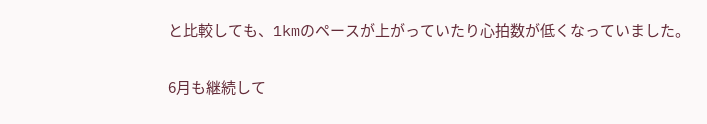と比較しても、1kmのペースが上がっていたり心拍数が低くなっていました。

6月も継続して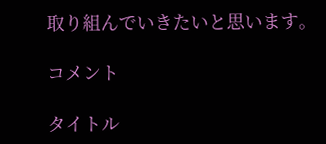取り組んでいきたいと思います。

コメント

タイトル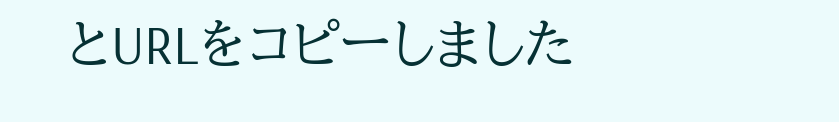とURLをコピーしました